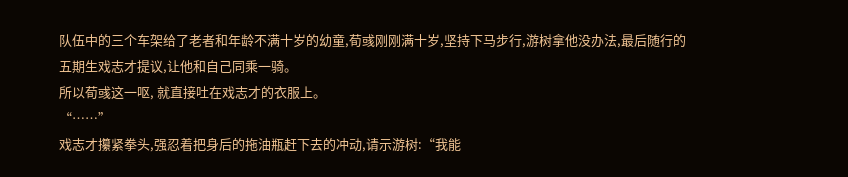队伍中的三个车架给了老者和年龄不满十岁的幼童,荀彧刚刚满十岁,坚持下马步行,游树拿他没办法,最后随行的五期生戏志才提议,让他和自己同乘一骑。
所以荀彧这一呕, 就直接吐在戏志才的衣服上。
“……”
戏志才攥紧拳头,强忍着把身后的拖油瓶赶下去的冲动,请示游树:“我能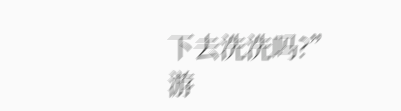下去洗洗吗?”
游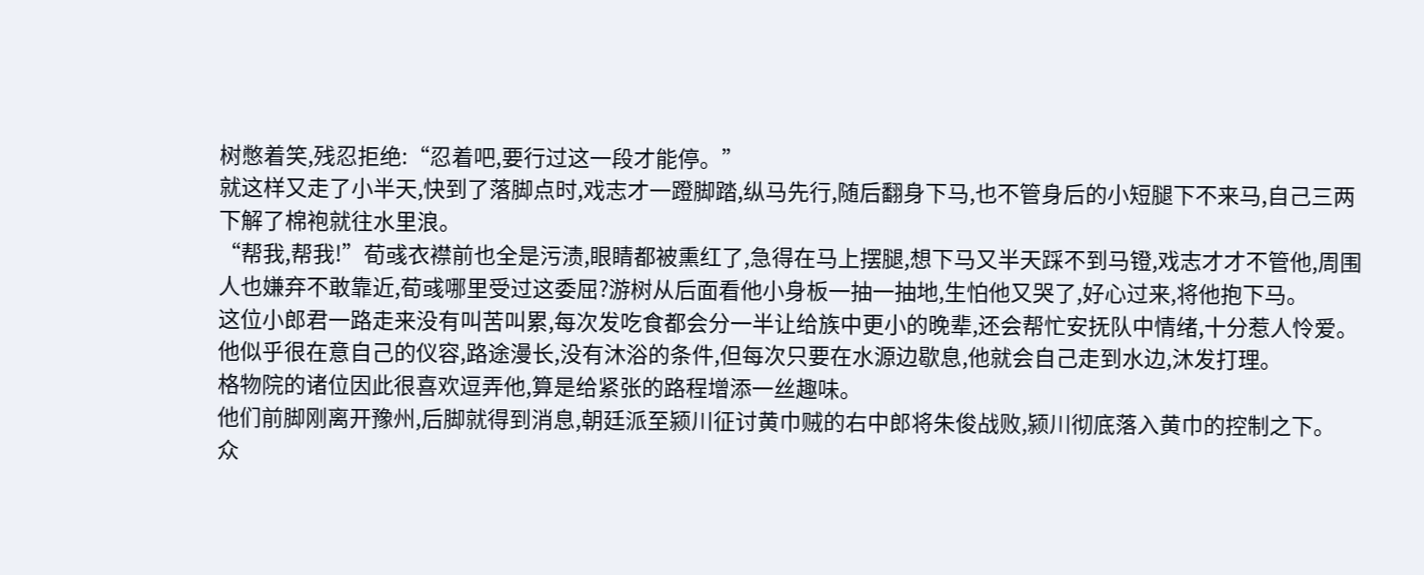树憋着笑,残忍拒绝:“忍着吧,要行过这一段才能停。”
就这样又走了小半天,快到了落脚点时,戏志才一蹬脚踏,纵马先行,随后翻身下马,也不管身后的小短腿下不来马,自己三两下解了棉袍就往水里浪。
“帮我,帮我!”荀彧衣襟前也全是污渍,眼睛都被熏红了,急得在马上摆腿,想下马又半天踩不到马镫,戏志才才不管他,周围人也嫌弃不敢靠近,荀彧哪里受过这委屈?游树从后面看他小身板一抽一抽地,生怕他又哭了,好心过来,将他抱下马。
这位小郎君一路走来没有叫苦叫累,每次发吃食都会分一半让给族中更小的晚辈,还会帮忙安抚队中情绪,十分惹人怜爱。
他似乎很在意自己的仪容,路途漫长,没有沐浴的条件,但每次只要在水源边歇息,他就会自己走到水边,沐发打理。
格物院的诸位因此很喜欢逗弄他,算是给紧张的路程增添一丝趣味。
他们前脚刚离开豫州,后脚就得到消息,朝廷派至颍川征讨黄巾贼的右中郎将朱俊战败,颍川彻底落入黄巾的控制之下。
众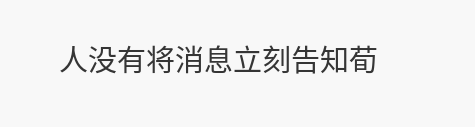人没有将消息立刻告知荀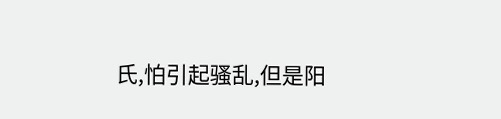氏,怕引起骚乱,但是阳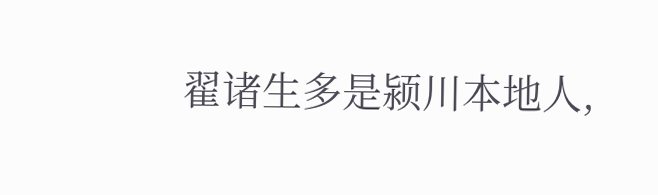翟诸生多是颍川本地人,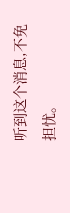听到这个消息,不免担忧。